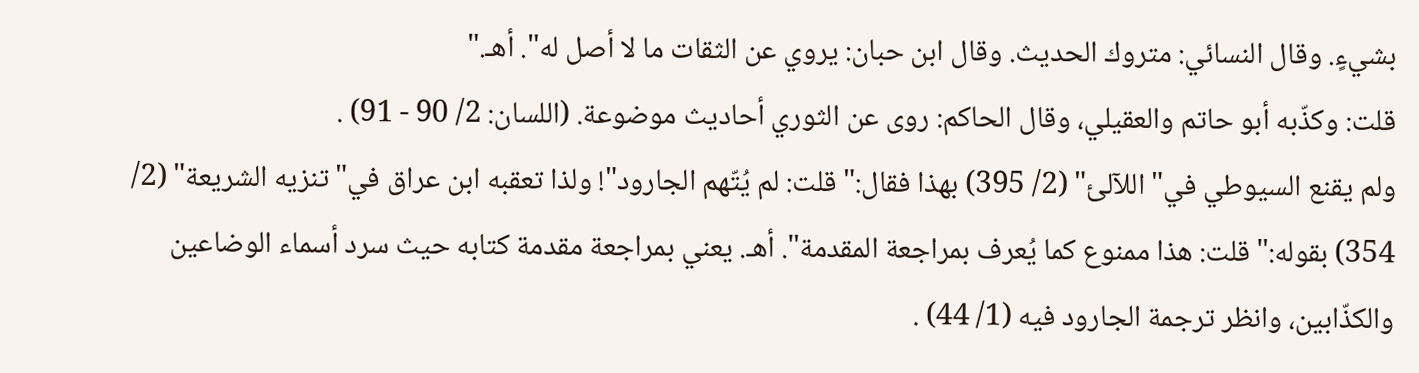بشيءٍ. وقال النسائي: متروك الحديث. وقال ابن حبان: يروي عن الثقات ما لا أصل له". أهـ."
قلت: وكذّبه أبو حاتم والعقيلي، وقال الحاكم: روى عن الثوري أحاديث موضوعة. (اللسان: 2/ 90 - 91) .
ولم يقنع السيوطي في"اللآلئ" (2/ 395) بهذا فقال:"قلت: لم يُتّهم الجارود"! ولذا تعقبه ابن عراق في"تنزيه الشريعة" (2/ 354) بقوله:"قلت: هذا ممنوع كما يُعرف بمراجعة المقدمة". أهـ. يعني بمراجعة مقدمة كتابه حيث سرد أسماء الوضاعين والكذّابين، وانظر ترجمة الجارود فيه (1/ 44) .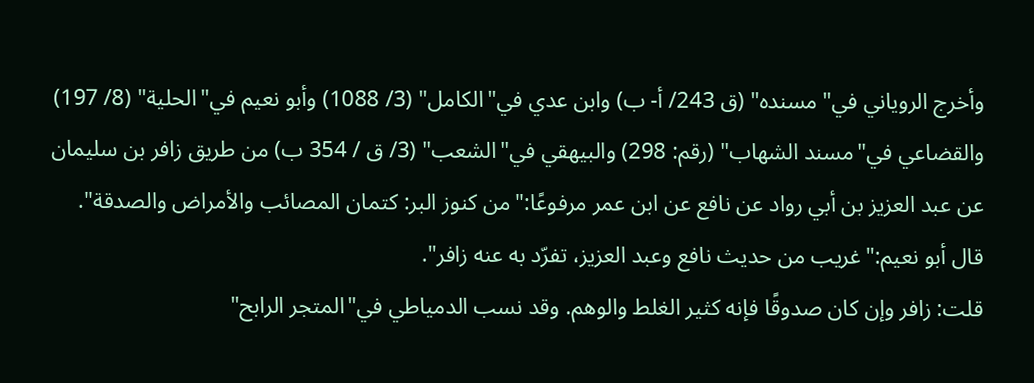وأخرج الروياني في"مسنده" (ق 243/ أ- ب) وابن عدي في"الكامل" (3/ 1088) وأبو نعيم في"الحلية" (8/ 197) والقضاعي في"مسند الشهاب" (رقم: 298) والبيهقي في"الشعب" (3/ ق / 354 ب) من طريق زافر بن سليمان عن عبد العزيز بن أبي رواد عن نافع عن ابن عمر مرفوعًا:"من كنوز البر: كتمان المصائب والأمراض والصدقة".
قال أبو نعيم:"غريب من حديث نافع وعبد العزيز، تفرّد به عنه زافر".
قلت: زافر وإن كان صدوقًا فإنه كثير الغلط والوهم. وقد نسب الدمياطي في"المتجر الرابح"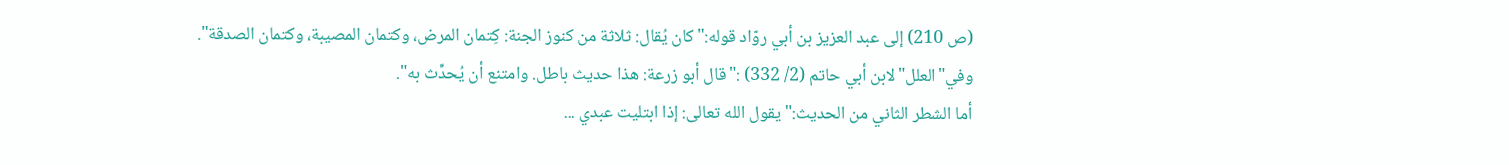(ص 210) إلى عبد العزيز بن أبي روّاد قوله:"كان يُقال: ثلاثة من كنوز الجنة: كِتمان المرض، وكتمان المصيبة، وكتمان الصدقة".
وفي"العلل"لابن أبي حاتم (2/ 332) :"قال أبو زرعة: هذا حديث باطل. وامتنع أن يُحدِّث به".
أما الشطر الثاني من الحديث:"يقول الله تعالى: إذا ابتليت عبدي ...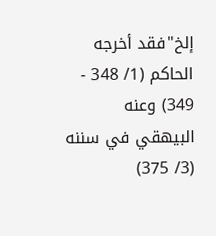إلخ"فقد أخرجه الحاكم (1/ 348 - 349) وعنه البيهقي في سننه (3/ 375)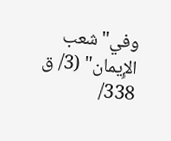وفي"شعب الإِيمان" (3/ ق 338/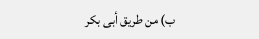ب) من طريق أبى بكر